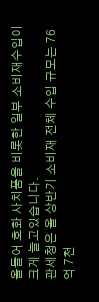올들어 호화 사치품을 비롯한 일부 소비재수입이 크게 늘고있습니다.
관세청은 올 상반기 소비재 전체 수입 규모는 76억 7천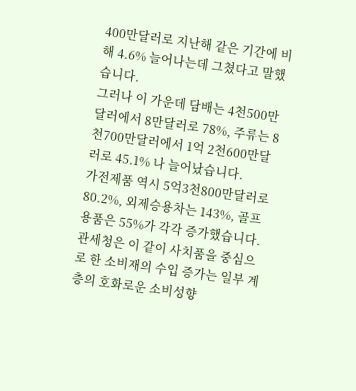400만달러로 지난해 같은 기간에 비해 4.6% 늘어나는데 그쳤다고 말했습니다.
그러나 이 가운데 담배는 4천500만달러에서 8만달러로 78%, 주류는 8천700만달러에서 1억 2천600만달러로 45.1% 나 늘어났습니다.
가전제품 역시 5억3천800만달러로 80.2%, 외제승용차는 143%, 골프용품은 55%가 각각 증가했습니다.
관세청은 이 같이 사치품을 중심으로 한 소비재의 수입 증가는 일부 계층의 호화로운 소비성향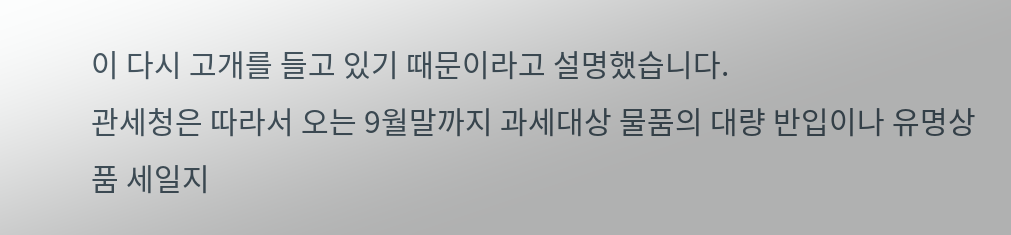이 다시 고개를 들고 있기 때문이라고 설명했습니다.
관세청은 따라서 오는 9월말까지 과세대상 물품의 대량 반입이나 유명상품 세일지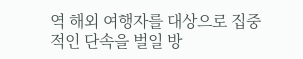역 해외 여행자를 대상으로 집중적인 단속을 벌일 방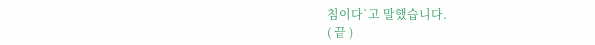침이다`고 말했습니다.
( 끝 )